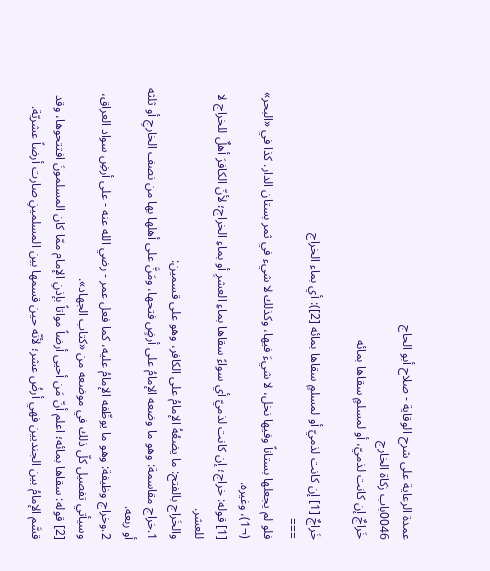عمدة الرعاية على شرح الوقاية - صلاح أبو الحاج
0046باب زكاة الخارج
خَراجٌ إن كانت لذميّ، أو لمسلمٍ سقاها بمائه

خَراجٌ [1] إن كانت لذميّ أو لمسلمٍ سقاها بمائه [2]): أي بماء الخراج
===
فلو لم يجعلها بستاناً وفيها نخل، لا شيءَ فيها، وكذلك لا شيء في ثمر بستان الدار. كذا في «البحر» (¬1)، وغيره.
[1] قوله: خراج؛ إن كانت لذميّ أي سواءً سقاها بماءِ العشرِ أو بماءِ الخراج؛ لأنّ الكافرَ أهلٌ للخراج لا للعشر.
والخَراج بالفتح: ما يضعُهُ الإمامُ على الكافر، وهو على قسمين:
1.خراج مقاسمة: وهو ما وضعه الإمامُ على أرضٍ فتحها، ومَنَّ على أهلها بها من نصف الخارجِ أو ثلثه أو ربعه.
2.وخراج وظيفة: وهو ما يوظّفه الإمامُ عليه، كما فعل عمر - رضي الله عنه - على أرضِ سواد العراق، وسيأتي تفصيل كلّ ذلك في موضعه من «كتاب الجهاد».
[2] قوله: سقاها بمائه؛ اعلم أنّ مَن أحيى أرضاً مواتاً بإذنِ الإمام ممّا كان المسلمونَ افتتحوها، وقد قسَّم الإمامُ بين الجنديين فهي أرضُ عشر؛ لأنّه حين قسمها بين المسلمينِ صارت أرضاً عشريّة.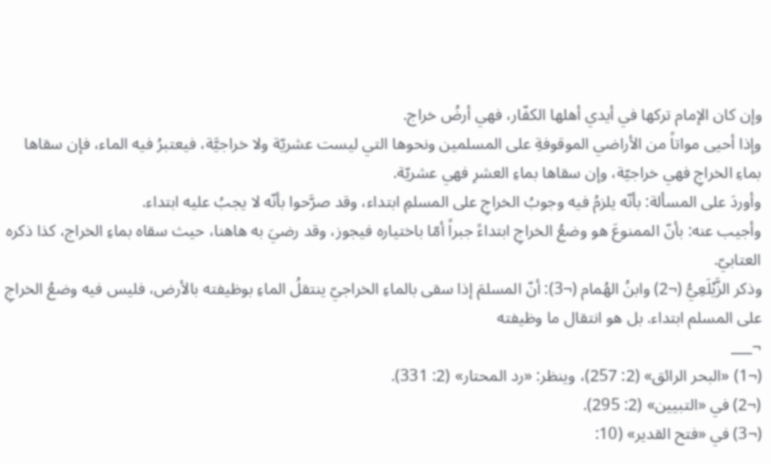وإن كان الإمام تركها في أيدي أهلها الكفّار، فهي أرضُ خراج.
وإذا أحيى مواتاً من الأراضي الموقوفةِ على المسلمين ونحوها التي ليست عشريّة ولا خراجيَّة، فيعتبرُ فيه الماء، فإن سقاها بماءِ الخراجِ فهي خراجيّة، وإن سقاها بماءِ العشرِ فهي عشريّة.
وأوردَ على المسألة: بأنّه يلزمُ فيه وجوبُ الخراجِ على المسلمِ ابتداء، وقد صرَّحوا بأنّه لا يجبُ عليه ابتداء.
وأجيب عنه: بأنّ الممنوعَ هو وضعُ الخراجِ ابتداءً جبراً أمّا باختياره فيجوز، وقد رضيَ به هاهنا، حيث سقاه بماءِ الخراج، كذا ذكره العتابيّ.
وذكر الزَّيْلَعِيُّ (¬2) وابنُ الهُمام (¬3): أنّ المسلمَ إذا سقى بالماءِ الخراجيّ ينتقلُ الماءِ بوظيفته بالأرض، فليس فيه وضعُ الخراجِ على المسلم ابتداء. بل هو انتقال ما وظيفته
¬___
(¬1) «البحر الرائق» (2: 257)، وينظر: «رد المحتار» (2: 331).
(¬2) في «التبيين» (2: 295).
(¬3) في «فتح القدير» (10: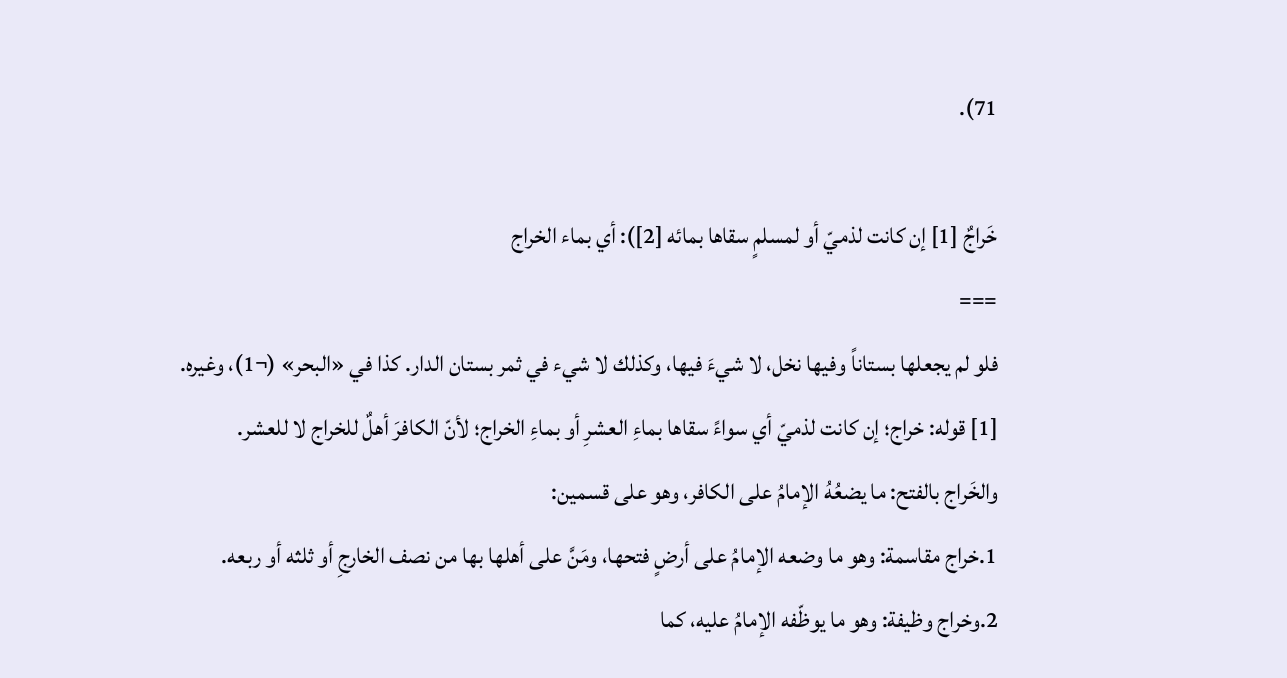71).

خَراجٌ [1] إن كانت لذميّ أو لمسلمٍ سقاها بمائه [2]): أي بماء الخراج
===
فلو لم يجعلها بستاناً وفيها نخل، لا شيءَ فيها، وكذلك لا شيء في ثمر بستان الدار. كذا في «البحر» (¬1)، وغيره.
[1] قوله: خراج؛ إن كانت لذميّ أي سواءً سقاها بماءِ العشرِ أو بماءِ الخراج؛ لأنّ الكافرَ أهلٌ للخراج لا للعشر.
والخَراج بالفتح: ما يضعُهُ الإمامُ على الكافر، وهو على قسمين:
1.خراج مقاسمة: وهو ما وضعه الإمامُ على أرضٍ فتحها، ومَنَّ على أهلها بها من نصف الخارجِ أو ثلثه أو ربعه.
2.وخراج وظيفة: وهو ما يوظّفه الإمامُ عليه، كما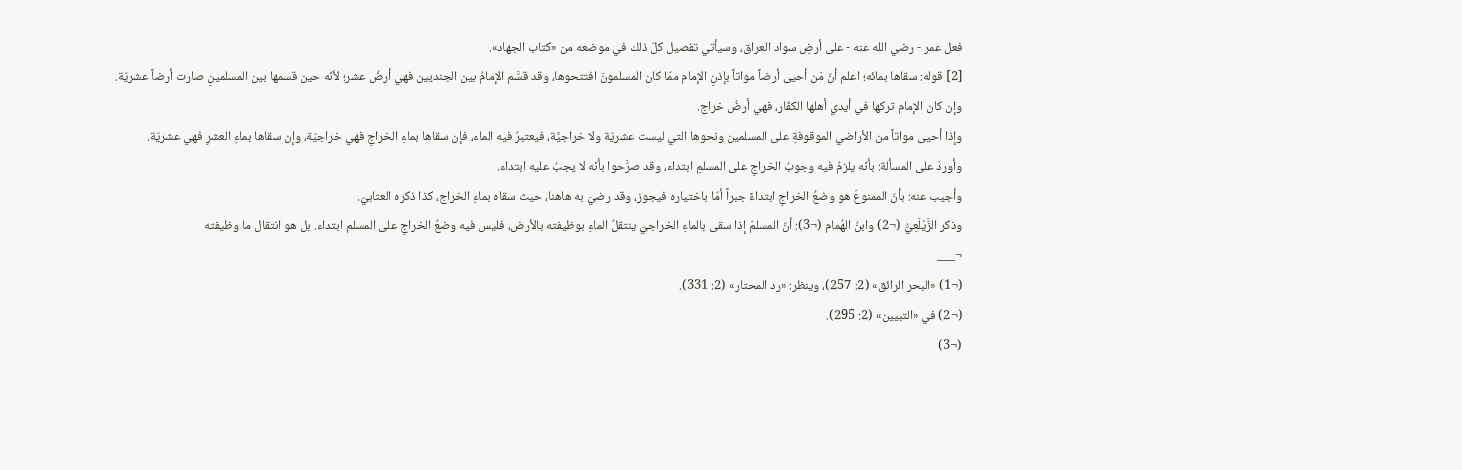فعل عمر - رضي الله عنه - على أرضِ سواد العراق، وسيأتي تفصيل كلّ ذلك في موضعه من «كتاب الجهاد».
[2] قوله: سقاها بمائه؛ اعلم أنّ مَن أحيى أرضاً مواتاً بإذنِ الإمام ممّا كان المسلمونَ افتتحوها، وقد قسَّم الإمامُ بين الجنديين فهي أرضُ عشر؛ لأنّه حين قسمها بين المسلمينِ صارت أرضاً عشريّة.
وإن كان الإمام تركها في أيدي أهلها الكفّار، فهي أرضُ خراج.
وإذا أحيى مواتاً من الأراضي الموقوفةِ على المسلمين ونحوها التي ليست عشريّة ولا خراجيَّة، فيعتبرُ فيه الماء، فإن سقاها بماءِ الخراجِ فهي خراجيّة، وإن سقاها بماءِ العشرِ فهي عشريّة.
وأوردَ على المسألة: بأنّه يلزمُ فيه وجوبُ الخراجِ على المسلمِ ابتداء، وقد صرَّحوا بأنّه لا يجبُ عليه ابتداء.
وأجيب عنه: بأنّ الممنوعَ هو وضعُ الخراجِ ابتداءً جبراً أمّا باختياره فيجوز، وقد رضيَ به هاهنا، حيث سقاه بماءِ الخراج، كذا ذكره العتابيّ.
وذكر الزَّيْلَعِيُّ (¬2) وابنُ الهُمام (¬3): أنّ المسلمَ إذا سقى بالماءِ الخراجيّ ينتقلُ الماءِ بوظيفته بالأرض، فليس فيه وضعُ الخراجِ على المسلم ابتداء. بل هو انتقال ما وظيفته
¬___
(¬1) «البحر الرائق» (2: 257)، وينظر: «رد المحتار» (2: 331).
(¬2) في «التبيين» (2: 295).
(¬3)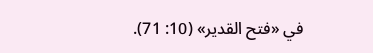في «فتح القدير» (10: 71).